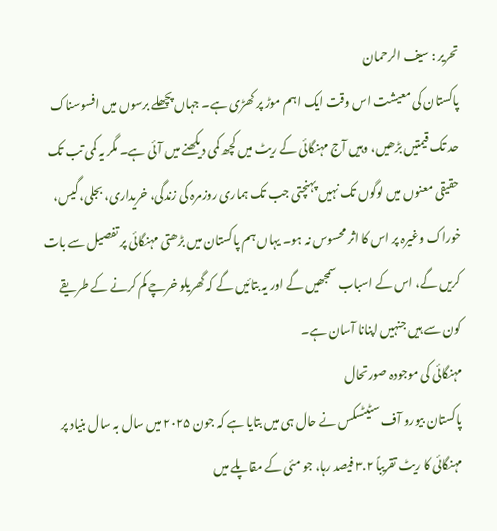تحریر : سیف الرحمان
پاکستان کی معیشت اس وقت ایک اہم موڑ پر کھڑی ہے۔ جہاں پچھلے برسوں میں افسوسناک حد تک قیمتیں بڑھیں، وہیں آج مہنگائی کے ریٹ میں کچھ کمی دیکھنے میں آئی ہے۔ مگر یہ کمی تب تک حقیقی معنوں میں لوگوں تک نہیں پہنچتی جب تک ہماری روزمرہ کی زندگی، خریداری، بجلی، گیس، خوراک وغیرہ پر اس کا اثر محسوس نہ ہو۔ یہاں ہم پاکستان میں بڑھتی مہنگائی پر تفصیل سے بات کریں گے، اس کے اسباب سمجھیں گے اور یہ بتائیں گے کہ گھریلو خرچے کم کرنے کے طریقے کون سے ہیں جنہیں اپنانا آسان ہے۔
مہنگائی کی موجودہ صورتحال
پاکستان بیورو آف سٹیٹسکس نے حال ہی میں بتایا ہے کہ جون ۲۰۲۵ میں سال بہ سال بنیاد پر مہنگائی کا ریٹ تقریباً ۳.۲ فیصد رہا، جو مئی کے مقاپلے میں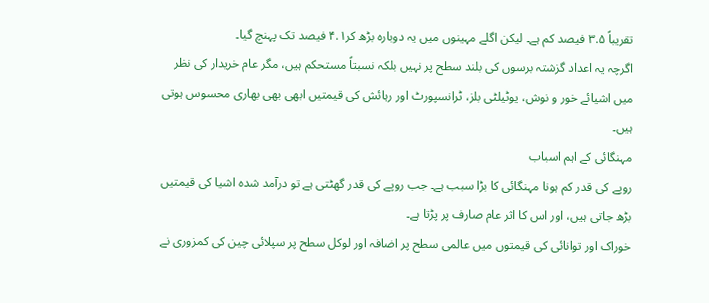تقریباً ۳.۵ فیصد کم ہے۔ لیکن اگلے مہینوں میں یہ دوبارہ بڑھ کر۴.۱ فیصد تک پہنچ گیا۔
اگرچہ یہ اعداد گزشتہ برسوں کی بلند سطح پر نہیں بلکہ نسبتاً مستحکم ہیں، مگر عام خریدار کی نظر میں اشیائے خور و نوش، یوٹیلٹی بلز، ٹرانسپورٹ اور رہائش کی قیمتیں ابھی بھی بھاری محسوس ہوتی ہیں۔
مہنگائی کے اہم اسباب
روپے کی قدر کم ہونا مہنگائی کا بڑا سبب ہے۔ جب روپے کی قدر گھٹتی ہے تو درآمد شدہ اشیا کی قیمتیں بڑھ جاتی ہیں، اور اس کا اثر عام صارف پر پڑتا ہے۔
خوراک اور توانائی کی قیمتوں میں عالمی سطح پر اضافہ اور لوکل سطح پر سپلائی چین کی کمزوری نے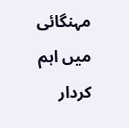مہنگائی میں اہم کردار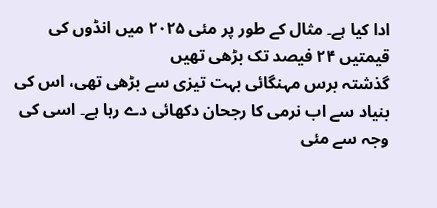ادا کیا ہے۔ مثال کے طور پر مئی ۲۰۲۵ میں انڈوں کی قیمتیں ۲۴ فیصد تک بڑھی تھیں
گذشتہ برس مہنگائی بہت تیزی سے بڑھی تھی، اس کی بنیاد سے اب نرمی کا رجحان دکھائی دے رہا ہے۔ اسی کی وجہ سے مئی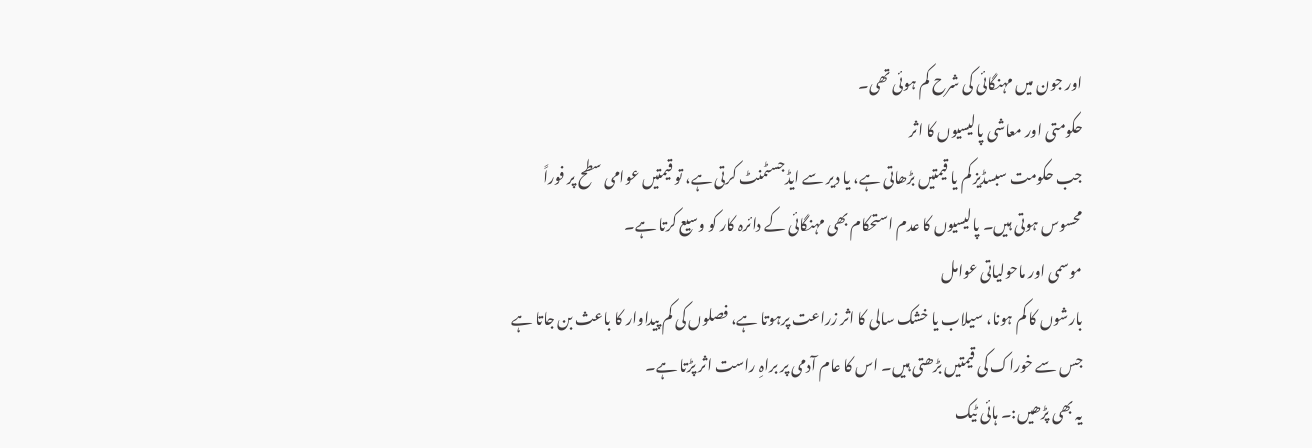اور جون میں مہنگائی کی شرح کم ہوئی تھی۔
حکومتی اور معاشی پالیسیوں کا اثر
جب حکومت سبسڈیز کم یا قیمتیں بڑھاتی ہے، یا دیر سے ایڈجسٹمنٹ کرتی ہے، تو قیمتیں عوامی سطح پر فوراً محسوس ہوتی ہیں۔ پالیسیوں کا عدم استحکام بھی مہنگائی کے دائرہ کار کو وسیع کرتا ہے۔
موسمی اور ماحولیاتی عوامل
بارشوں کا کم ہونا، سیلاب یا خشک سالی کا اثر زراعت پرہوتا ہے، فصلوں کی کم پیداوار کا باعث بن جاتا ہے جس سے خوراک کی قیمتیں بڑھتی ہیں۔ اس کا عام آدمی پر براہِ راست اثر پڑتا ہے۔
یہ بھی پڑھیں:۔ ہائی ٹیک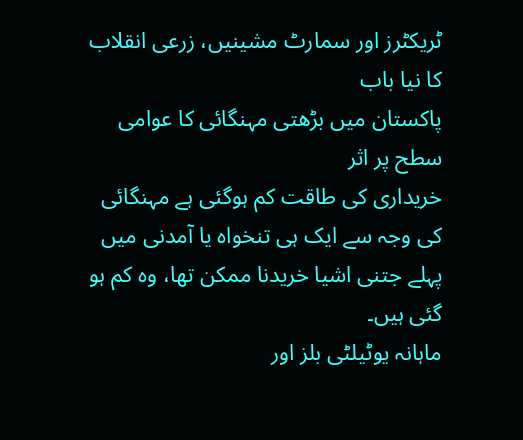ٹریکٹرز اور سمارٹ مشینیں، زرعی انقلاب کا نیا باب
پاکستان میں بڑھتی مہنگائی کا عوامی سطح پر اثر
خریداری کی طاقت کم ہوگئی ہے مہنگائی کی وجہ سے ایک ہی تنخواہ یا آمدنی میں پہلے جتنی اشیا خریدنا ممکن تھا، وہ کم ہو گئی ہیں۔
ماہانہ یوٹیلٹی بلز اور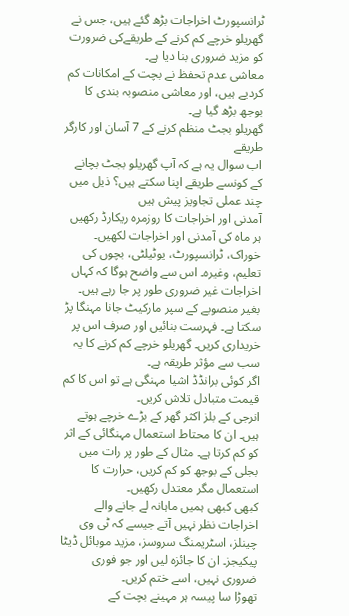ٹرانسپورٹ اخراجات بڑھ گئے ہیں، جس نے گھریلو خرچے کم کرنے کے طریقےکی ضرورت کو مزید ضروری بنا دیا ہے۔
معاشی عدم تحفظ نے بچت کے امکانات کم کردیے ہیں، اور معاشی منصوبہ بندی کا بوجھ بڑھ گیا ہے۔
گھریلو بجٹ منظم کرنے کے 7 آسان اور کارگر طریقے
اب سوال یہ ہے کہ آپ گھریلو بجٹ بچانے کے کونسے طریقے اپنا سکتے ہیں؟ ذیل میں چند عملی تجاویز پیش ہیں
آمدنی اور اخراجات کا روزمرہ ریکارڈ رکھیں
ہر ماہ کی آمدنی اور اخراجات لکھیں۔ خوراک، ٹرانسپورٹ، یوٹیلٹی، بچوں کی تعلیم، وغیرہ۔ اس سے واضح ہوگا کہ کہاں اخراجات غیر ضروری طور پر جا رہے ہیں۔
بغیر منصوبے کے سپر مارکیٹ جانا مہنگا پڑ سکتا ہے۔ فہرست بنائیں اور صرف اس پر خریداری کریں۔ گھریلو خرچے کم کرنے کا یہ سب سے مؤثر طریقہ ہے۔
اگر کوئی برانڈڈ اشیا مہنگی ہے تو اس کا کم قیمت متبادل تلاش کریں۔
انرجی کے بلز اکثر گھر کے بڑے خرچے ہوتے ہیں۔ ان کا محتاط استعمال مہنگائی کے اثر کو کم کرتا ہے۔ مثال کے طور پر رات میں بجلی کے بوجھ کو کم کریں، حرارت کا استعمال مگر معتدل رکھیں۔
کبھی کبھی ہمیں ماہانہ لے جانے والے اخراجات نظر نہیں آتے جیسے کہ ٹی وی چینلز، اسٹریمنگ سروسز، مزید موبائل ڈیٹا پیکیجز۔ ان کا جائزہ لیں اور جو فوری ضروری نہیں، اسے ختم کریں۔
تھوڑا سا پیسہ ہر مہینے بچت کے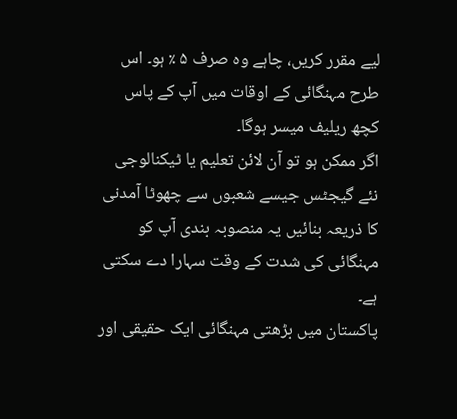لیے مقرر کریں، چاہے وہ صرف ۵ ٪ ہو۔ اس طرح مہنگائی کے اوقات میں آپ کے پاس کچھ ریلیف میسر ہوگا۔
اگر ممکن ہو تو آن لائن تعلیم یا ٹیکنالوجی نئے گیجٹس جیسے شعبوں سے چھوٹا آمدنی کا ذریعہ بنائیں یہ منصوبہ بندی آپ کو مہنگائی کی شدت کے وقت سہارا دے سکتی ہے۔
پاکستان میں بڑھتی مہنگائی ایک حقیقی اور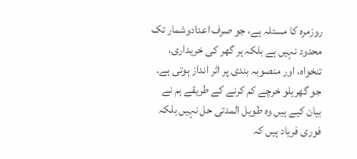روزمرہ کا مسئلہ ہے، جو صرف اعدادوشمار تک محدود نہیں ہے بلکہ ہر گھر کی خریداری، تنخواہ، اور منصوبہ بندی پر اثر انداز ہوتی ہے۔ جو گھریلو خرچے کم کرنے کے طریقے ہم نے بیان کیے ہیں وہ طویل المدتی حل نہیں بلکہ فوری فریاد ہیں کہ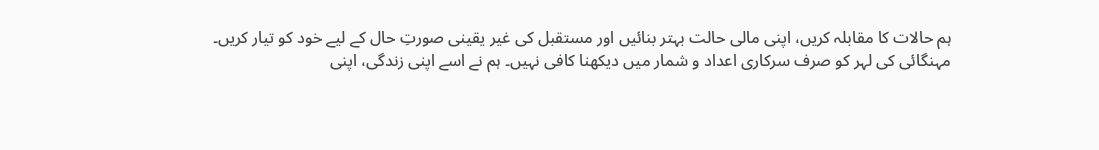ہم حالات کا مقابلہ کریں، اپنی مالی حالت بہتر بنائیں اور مستقبل کی غیر یقینی صورتِ حال کے لیے خود کو تیار کریں۔
مہنگائی کی لہر کو صرف سرکاری اعداد و شمار میں دیکھنا کافی نہیں۔ ہم نے اسے اپنی زندگی، اپنی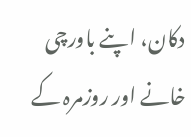دکان، اپنے باورچی خانے اور روزمرہ کے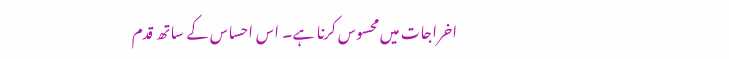اخراجات میں محسوس کرنا ہے۔ اس احساس کے ساتھ قدم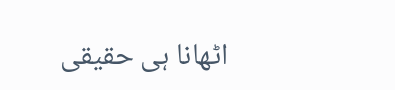اٹھانا ہی حقیقی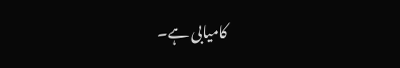کامیابی ہے۔